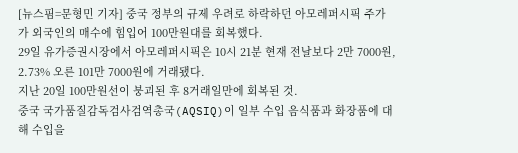[뉴스핌=문형민 기자] 중국 정부의 규제 우려로 하락하던 아모레퍼시픽 주가가 외국인의 매수에 힘입어 100만원대를 회복했다.
29일 유가증권시장에서 아모레퍼시픽은 10시 21분 현재 전날보다 2만 7000원, 2.73% 오른 101만 7000원에 거래됐다.
지난 20일 100만원선이 붕괴된 후 8거래일만에 회복된 것.
중국 국가품질감독검사검역총국(AQSIQ)이 일부 수입 음식품과 화장품에 대해 수입을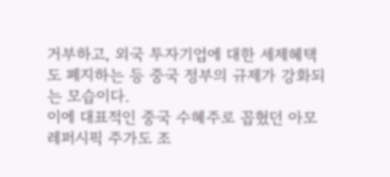거부하고, 외국 투자기업에 대한 세제혜택도 폐지하는 등 중국 정부의 규제가 강화되는 모습이다.
이에 대표적인 중국 수혜주로 꼽혔던 아모레퍼시픽 주가도 조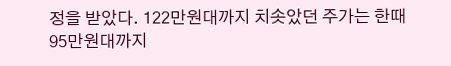정을 받았다. 122만원대까지 치솟았던 주가는 한때 95만원대까지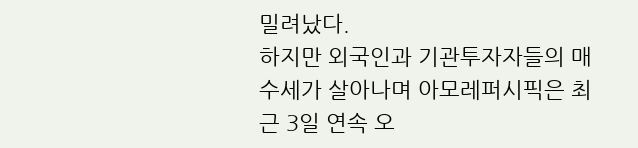밀려났다.
하지만 외국인과 기관투자자들의 매수세가 살아나며 아모레퍼시픽은 최근 3일 연속 오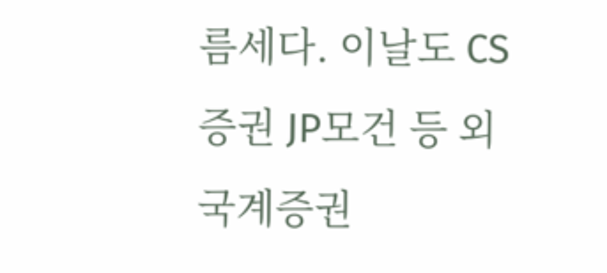름세다. 이날도 CS증권 JP모건 등 외국계증권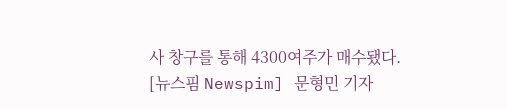사 창구를 통해 4300여주가 매수됐다.
[뉴스핌 Newspim] 문형민 기자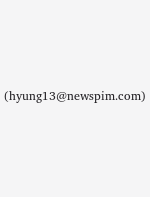(hyung13@newspim.com)